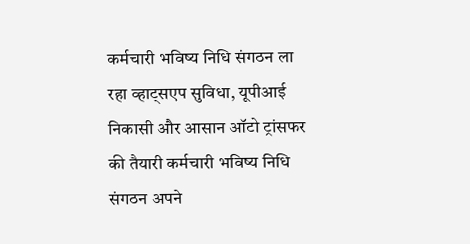कर्मचारी भविष्य निधि संगठन ला रहा व्हाट्सएप सुविधा, यूपीआई निकासी और आसान ऑटो ट्रांसफर की तैयारी कर्मचारी भविष्य निधि संगठन अपने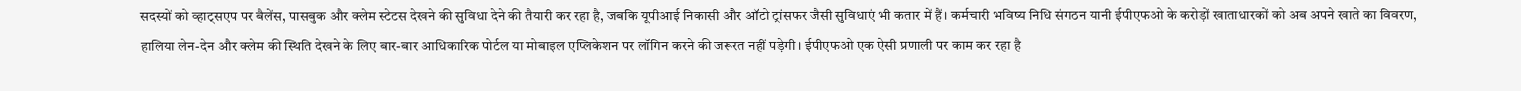सदस्यों को व्हाट्सएप पर बैलेंस, पासबुक और क्लेम स्टेटस देखने की सुविधा देने की तैयारी कर रहा है, जबकि यूपीआई निकासी और ऑटो ट्रांसफर जैसी सुविधाएं भी कतार में हैं। कर्मचारी भविष्य निधि संगठन यानी ईपीएफओ के करोड़ों खाताधारकों को अब अपने खाते का विवरण, हालिया लेन-देन और क्लेम की स्थिति देखने के लिए बार-बार आधिकारिक पोर्टल या मोबाइल एप्लिकेशन पर लॉगिन करने की जरूरत नहीं पड़ेगी। ईपीएफओ एक ऐसी प्रणाली पर काम कर रहा है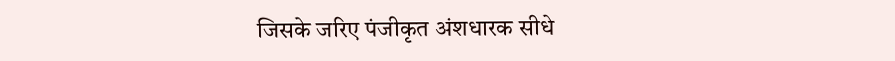जिसके जरिए पंजीकृत अंशधारक सीधे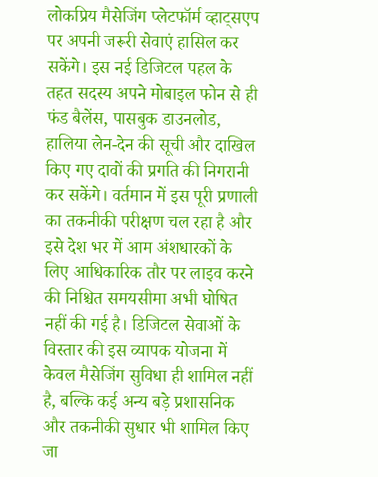लोकप्रिय मैसेजिंग प्लेटफॉर्म व्हाट्सएप पर अपनी जरूरी सेवाएं हासिल कर सकेंगे। इस नई डिजिटल पहल के तहत सदस्य अपने मोबाइल फोन से ही फंड बैलेंस, पासबुक डाउनलोड, हालिया लेन-देन की सूची और दाखिल किए गए दावों की प्रगति की निगरानी कर सकेंगे। वर्तमान में इस पूरी प्रणाली का तकनीकी परीक्षण चल रहा है और इसे देश भर में आम अंशधारकों के लिए आधिकारिक तौर पर लाइव करने की निश्चित समयसीमा अभी घोषित नहीं की गई है। डिजिटल सेवाओं के विस्तार की इस व्यापक योजना में केवल मैसेजिंग सुविधा ही शामिल नहीं है, बल्कि कई अन्य बड़े प्रशासनिक और तकनीकी सुधार भी शामिल किए जा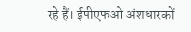रहे हैं। ईपीएफओ अंशधारकों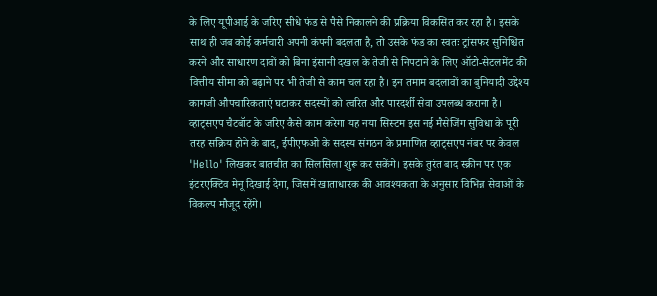के लिए यूपीआई के जरिए सीधे फंड से पैसे निकालने की प्रक्रिया विकसित कर रहा है। इसके साथ ही जब कोई कर्मचारी अपनी कंपनी बदलता है, तो उसके फंड का स्वतः ट्रांसफर सुनिश्चित करने और साधारण दावों को बिना इंसानी दखल के तेजी से निपटाने के लिए ऑटो-सेटलमेंट की वित्तीय सीमा को बढ़ाने पर भी तेजी से काम चल रहा है। इन तमाम बदलावों का बुनियादी उद्देश्य कागजी औपचारिकताएं घटाकर सदस्यों को त्वरित और पारदर्शी सेवा उपलब्ध कराना है। व्हाट्सएप चैटबॉट के जरिए कैसे काम करेगा यह नया सिस्टम इस नई मैसेजिंग सुविधा के पूरी तरह सक्रिय होने के बाद, ईपीएफओ के सदस्य संगठन के प्रमाणित व्हाट्सएप नंबर पर केवल 'Hello' लिखकर बातचीत का सिलसिला शुरू कर सकेंगे। इसके तुरंत बाद स्क्रीन पर एक इंटरएक्टिव मेनू दिखाई देगा, जिसमें खाताधारक की आवश्यकता के अनुसार विभिन्न सेवाओं के विकल्प मौजूद रहेंगे।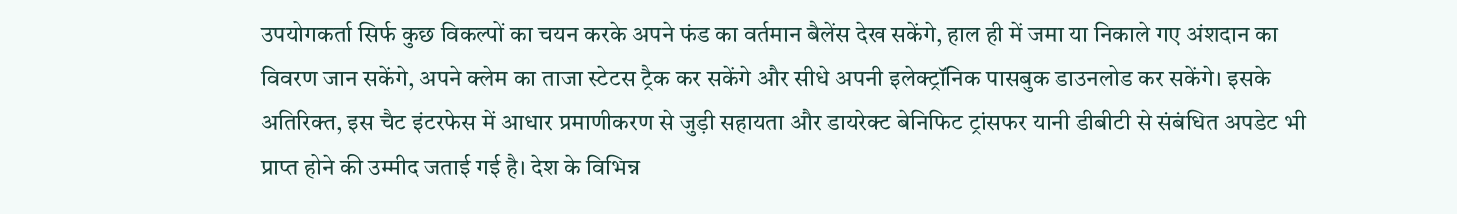उपयोगकर्ता सिर्फ कुछ विकल्पों का चयन करके अपने फंड का वर्तमान बैलेंस देख सकेंगे, हाल ही में जमा या निकाले गए अंशदान का विवरण जान सकेंगे, अपने क्लेम का ताजा स्टेटस ट्रैक कर सकेंगे और सीधे अपनी इलेक्ट्रॉनिक पासबुक डाउनलोड कर सकेंगे। इसके अतिरिक्त, इस चैट इंटरफेस में आधार प्रमाणीकरण से जुड़ी सहायता और डायरेक्ट बेनिफिट ट्रांसफर यानी डीबीटी से संबंधित अपडेट भी प्राप्त होने की उम्मीद जताई गई है। देश के विभिन्न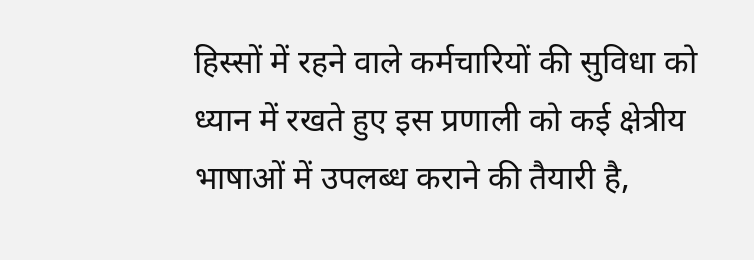हिस्सों में रहने वाले कर्मचारियों की सुविधा को ध्यान में रखते हुए इस प्रणाली को कई क्षेत्रीय भाषाओं में उपलब्ध कराने की तैयारी है,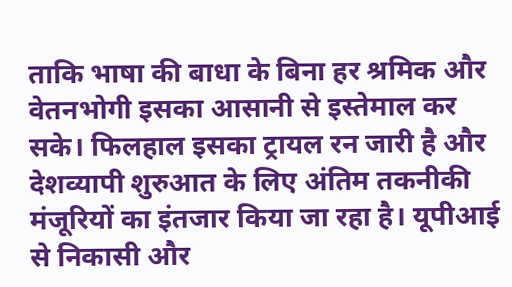ताकि भाषा की बाधा के बिना हर श्रमिक और वेतनभोगी इसका आसानी से इस्तेमाल कर सके। फिलहाल इसका ट्रायल रन जारी है और देशव्यापी शुरुआत के लिए अंतिम तकनीकी मंजूरियों का इंतजार किया जा रहा है। यूपीआई से निकासी और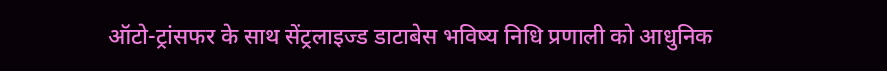ऑटो-ट्रांसफर के साथ सेंट्रलाइज्ड डाटाबेस भविष्य निधि प्रणाली को आधुनिक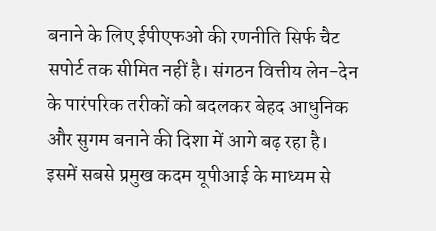बनाने के लिए ईपीएफओ की रणनीति सिर्फ चैट सपोर्ट तक सीमित नहीं है। संगठन वित्तीय लेन-देन के पारंपरिक तरीकों को बदलकर बेहद आधुनिक और सुगम बनाने की दिशा में आगे बढ़ रहा है। इसमें सबसे प्रमुख कदम यूपीआई के माध्यम से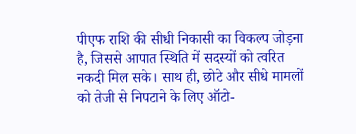पीएफ राशि की सीधी निकासी का विकल्प जोड़ना है, जिससे आपात स्थिति में सदस्यों को त्वरित नकदी मिल सके। साथ ही, छोटे और सीधे मामलों को तेजी से निपटाने के लिए ऑटो-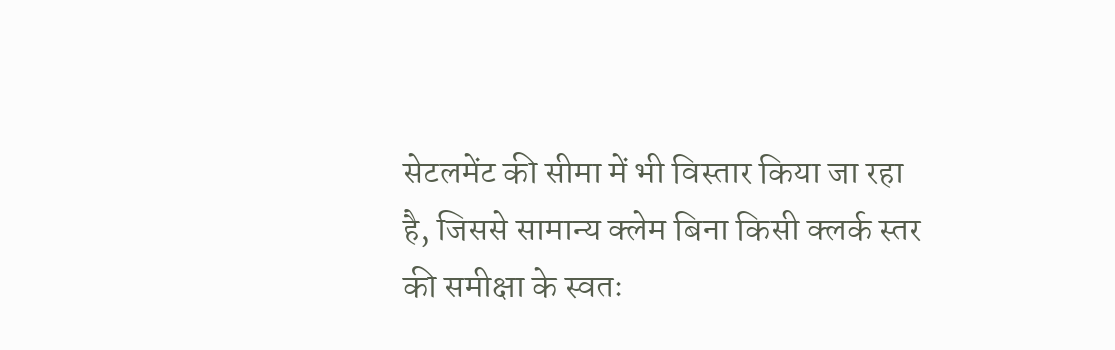सेटलमेंट की सीमा में भी विस्तार किया जा रहा है, जिससे सामान्य क्लेम बिना किसी क्लर्क स्तर की समीक्षा के स्वतः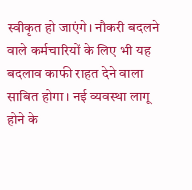स्वीकृत हो जाएंगे। नौकरी बदलने वाले कर्मचारियों के लिए भी यह बदलाव काफी राहत देने वाला साबित होगा। नई व्यवस्था लागू होने के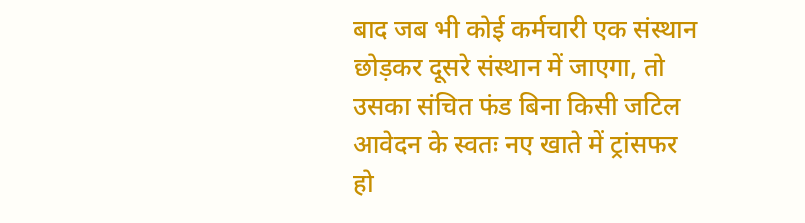बाद जब भी कोई कर्मचारी एक संस्थान छोड़कर दूसरे संस्थान में जाएगा, तो उसका संचित फंड बिना किसी जटिल आवेदन के स्वतः नए खाते में ट्रांसफर हो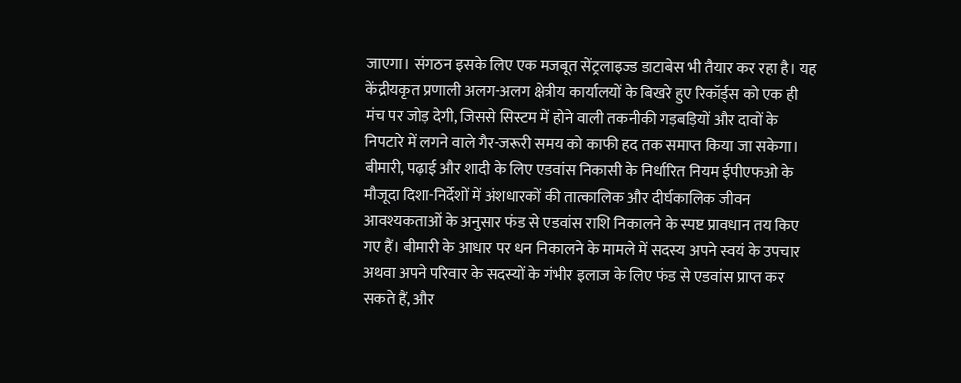जाएगा। संगठन इसके लिए एक मजबूत सेंट्रलाइज्ड डाटाबेस भी तैयार कर रहा है। यह केंद्रीयकृत प्रणाली अलग-अलग क्षेत्रीय कार्यालयों के बिखरे हुए रिकॉर्ड्स को एक ही मंच पर जोड़ देगी, जिससे सिस्टम में होने वाली तकनीकी गड़बड़ियों और दावों के निपटारे में लगने वाले गैर-जरूरी समय को काफी हद तक समाप्त किया जा सकेगा। बीमारी, पढ़ाई और शादी के लिए एडवांस निकासी के निर्धारित नियम ईपीएफओ के मौजूदा दिशा-निर्देशों में अंशधारकों की तात्कालिक और दीर्घकालिक जीवन आवश्यकताओं के अनुसार फंड से एडवांस राशि निकालने के स्पष्ट प्रावधान तय किए गए हैं। बीमारी के आधार पर धन निकालने के मामले में सदस्य अपने स्वयं के उपचार अथवा अपने परिवार के सदस्यों के गंभीर इलाज के लिए फंड से एडवांस प्राप्त कर सकते हैं, और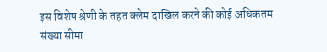इस विशेष श्रेणी के तहत क्लेम दाखिल करने की कोई अधिकतम संख्या सीमा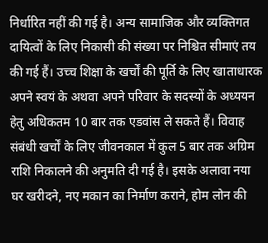निर्धारित नहीं की गई है। अन्य सामाजिक और व्यक्तिगत दायित्वों के लिए निकासी की संख्या पर निश्चित सीमाएं तय की गई हैं। उच्च शिक्षा के खर्चों की पूर्ति के लिए खाताधारक अपने स्वयं के अथवा अपने परिवार के सदस्यों के अध्ययन हेतु अधिकतम 10 बार तक एडवांस ले सकते हैं। विवाह संबंधी खर्चों के लिए जीवनकाल में कुल 5 बार तक अग्रिम राशि निकालने की अनुमति दी गई है। इसके अलावा नया घर खरीदने, नए मकान का निर्माण कराने, होम लोन की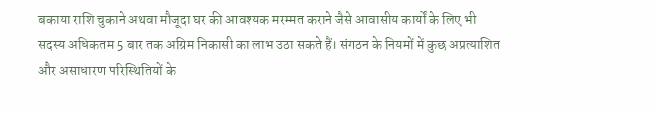बकाया राशि चुकाने अथवा मौजूदा घर की आवश्यक मरम्मत कराने जैसे आवासीय कार्यों के लिए भी सदस्य अधिकतम 5 बार तक अग्रिम निकासी का लाभ उठा सकते हैं। संगठन के नियमों में कुछ अप्रत्याशित और असाधारण परिस्थितियों के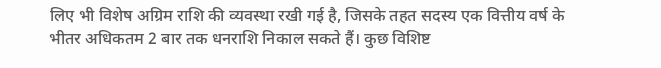लिए भी विशेष अग्रिम राशि की व्यवस्था रखी गई है, जिसके तहत सदस्य एक वित्तीय वर्ष के भीतर अधिकतम 2 बार तक धनराशि निकाल सकते हैं। कुछ विशिष्ट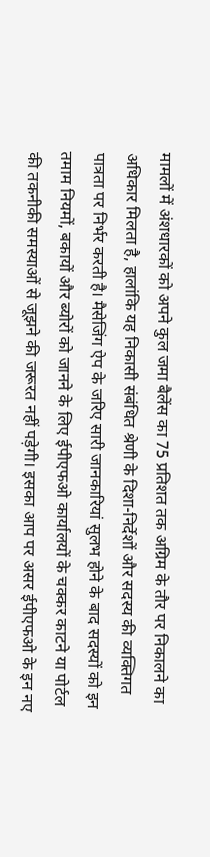मामलों में अंशधारकों को अपने कुल जमा बैलेंस का 75 प्रतिशत तक अग्रिम के तौर पर निकालने का अधिकार मिलता है, हालांकि यह निकासी संबंधित श्रेणी के दिशा-निर्देशों और सदस्य की व्यक्तिगत पात्रता पर निर्भर करती है। मैसेजिंग ऐप के जरिए सारी जानकारियां सुलभ होने के बाद सदस्यों को इन तमाम नियमों, बकायों और ब्योरों को जानने के लिए ईपीएफओ कार्यालयों के चक्कर काटने या पोर्टल की तकनीकी समस्याओं से जूझने की जरूरत नहीं पड़ेगी। इसका आप पर असर ईपीएफओ के इन नए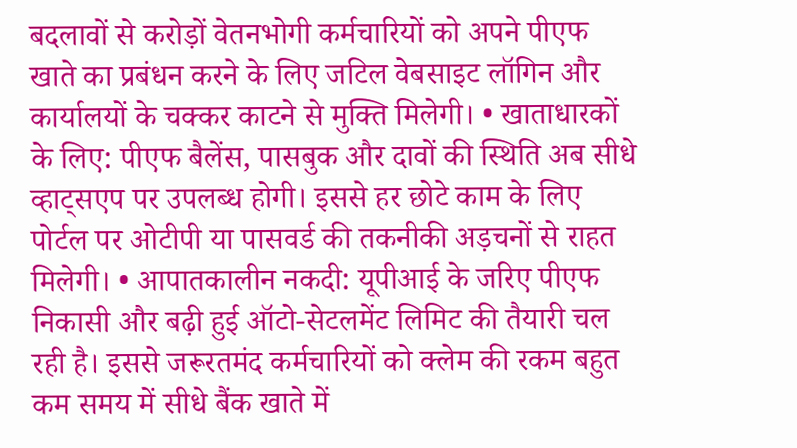बदलावों से करोड़ों वेतनभोगी कर्मचारियों को अपने पीएफ खाते का प्रबंधन करने के लिए जटिल वेबसाइट लॉगिन और कार्यालयों के चक्कर काटने से मुक्ति मिलेगी। • खाताधारकों के लिए: पीएफ बैलेंस, पासबुक और दावों की स्थिति अब सीधे व्हाट्सएप पर उपलब्ध होगी। इससे हर छोटे काम के लिए पोर्टल पर ओटीपी या पासवर्ड की तकनीकी अड़चनों से राहत मिलेगी। • आपातकालीन नकदी: यूपीआई के जरिए पीएफ निकासी और बढ़ी हुई ऑटो-सेटलमेंट लिमिट की तैयारी चल रही है। इससे जरूरतमंद कर्मचारियों को क्लेम की रकम बहुत कम समय में सीधे बैंक खाते में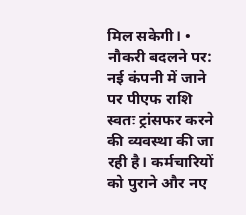मिल सकेगी। • नौकरी बदलने पर: नई कंपनी में जाने पर पीएफ राशि स्वतः ट्रांसफर करने की व्यवस्था की जा रही है। कर्मचारियों को पुराने और नए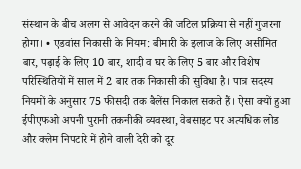संस्थान के बीच अलग से आवेदन करने की जटिल प्रक्रिया से नहीं गुजरना होगा। • एडवांस निकासी के नियम: बीमारी के इलाज के लिए असीमित बार, पढ़ाई के लिए 10 बार, शादी व घर के लिए 5 बार और विशेष परिस्थितियों में साल में 2 बार तक निकासी की सुविधा है। पात्र सदस्य नियमों के अनुसार 75 फीसदी तक बैलेंस निकाल सकते हैं। ऐसा क्यों हुआ ईपीएफओ अपनी पुरानी तकनीकी व्यवस्था, वेबसाइट पर अत्यधिक लोड और क्लेम निपटारे में होने वाली देरी को दूर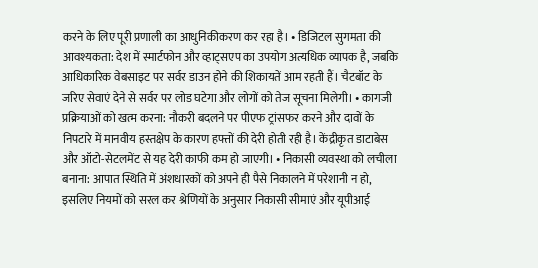करने के लिए पूरी प्रणाली का आधुनिकीकरण कर रहा है। • डिजिटल सुगमता की आवश्यकता: देश में स्मार्टफोन और व्हाट्सएप का उपयोग अत्यधिक व्यापक है, जबकि आधिकारिक वेबसाइट पर सर्वर डाउन होने की शिकायतें आम रहती हैं। चैटबॉट के जरिए सेवाएं देने से सर्वर पर लोड घटेगा और लोगों को तेज सूचना मिलेगी। • कागजी प्रक्रियाओं को खत्म करना: नौकरी बदलने पर पीएफ ट्रांसफर करने और दावों के निपटारे में मानवीय हस्तक्षेप के कारण हफ्तों की देरी होती रही है। केंद्रीकृत डाटाबेस और ऑटो-सेटलमेंट से यह देरी काफी कम हो जाएगी। • निकासी व्यवस्था को लचीला बनाना: आपात स्थिति में अंशधारकों को अपने ही पैसे निकालने में परेशानी न हो, इसलिए नियमों को सरल कर श्रेणियों के अनुसार निकासी सीमाएं और यूपीआई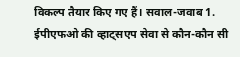विकल्प तैयार किए गए हैं। सवाल-जवाब 1. ईपीएफओ की व्हाट्सएप सेवा से कौन-कौन सी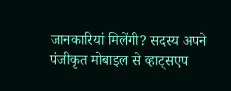जानकारियां मिलेंगी? सदस्य अपने पंजीकृत मोबाइल से व्हाट्सएप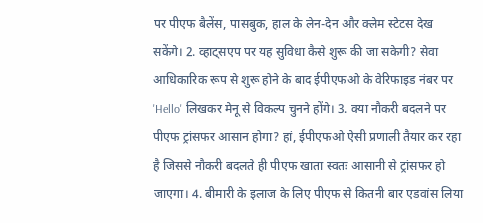पर पीएफ बैलेंस, पासबुक, हाल के लेन-देन और क्लेम स्टेटस देख सकेंगे। 2. व्हाट्सएप पर यह सुविधा कैसे शुरू की जा सकेगी? सेवा आधिकारिक रूप से शुरू होने के बाद ईपीएफओ के वेरिफाइड नंबर पर 'Hello' लिखकर मेनू से विकल्प चुनने होंगे। 3. क्या नौकरी बदलने पर पीएफ ट्रांसफर आसान होगा? हां, ईपीएफओ ऐसी प्रणाली तैयार कर रहा है जिससे नौकरी बदलते ही पीएफ खाता स्वतः आसानी से ट्रांसफर हो जाएगा। 4. बीमारी के इलाज के लिए पीएफ से कितनी बार एडवांस लिया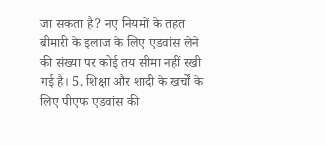जा सकता है? नए नियमों के तहत बीमारी के इलाज के लिए एडवांस लेने की संख्या पर कोई तय सीमा नहीं रखी गई है। 5. शिक्षा और शादी के खर्चों के लिए पीएफ एडवांस की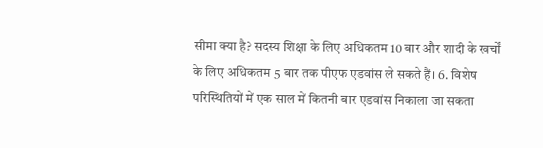सीमा क्या है? सदस्य शिक्षा के लिए अधिकतम 10 बार और शादी के खर्चों के लिए अधिकतम 5 बार तक पीएफ एडवांस ले सकते हैं। 6. विशेष परिस्थितियों में एक साल में कितनी बार एडवांस निकाला जा सकता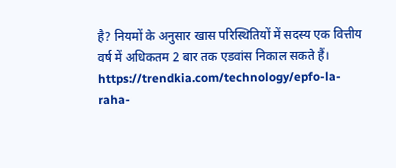है? नियमों के अनुसार खास परिस्थितियों में सदस्य एक वित्तीय वर्ष में अधिकतम 2 बार तक एडवांस निकाल सकते हैं। https://trendkia.com/technology/epfo-la-raha-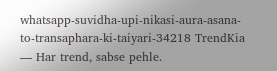whatsapp-suvidha-upi-nikasi-aura-asana-to-transaphara-ki-taiyari-34218 TrendKia — Har trend, sabse pehle.